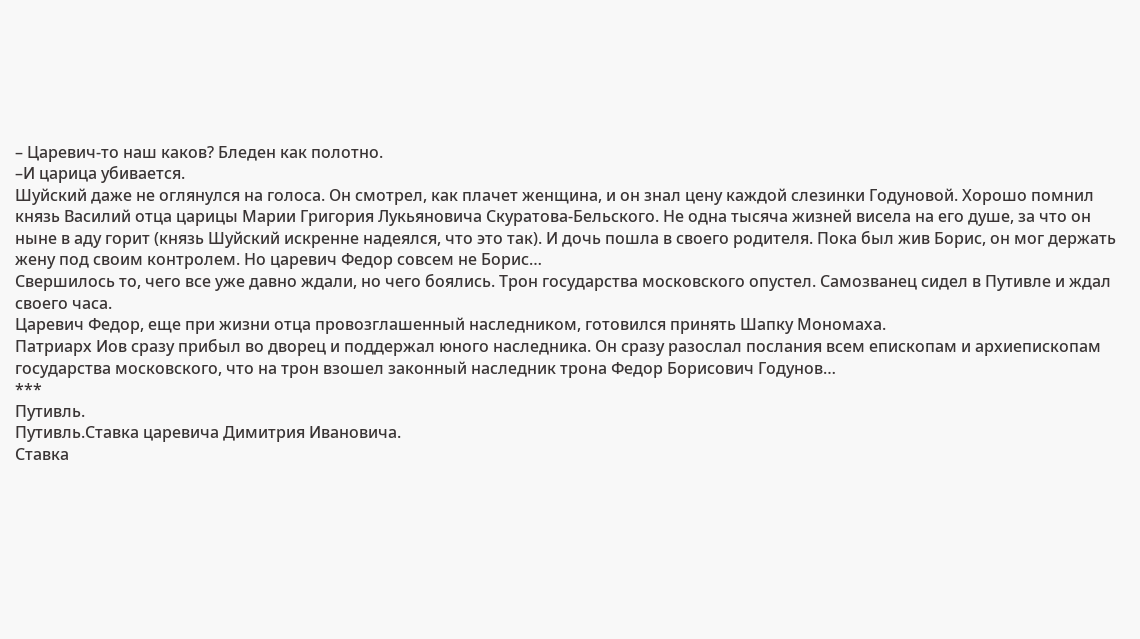– Царевич-то наш каков? Бледен как полотно.
–И царица убивается.
Шуйский даже не оглянулся на голоса. Он смотрел, как плачет женщина, и он знал цену каждой слезинки Годуновой. Хорошо помнил князь Василий отца царицы Марии Григория Лукьяновича Скуратова-Бельского. Не одна тысяча жизней висела на его душе, за что он ныне в аду горит (князь Шуйский искренне надеялся, что это так). И дочь пошла в своего родителя. Пока был жив Борис, он мог держать жену под своим контролем. Но царевич Федор совсем не Борис…
Свершилось то, чего все уже давно ждали, но чего боялись. Трон государства московского опустел. Самозванец сидел в Путивле и ждал своего часа.
Царевич Федор, еще при жизни отца провозглашенный наследником, готовился принять Шапку Мономаха.
Патриарх Иов сразу прибыл во дворец и поддержал юного наследника. Он сразу разослал послания всем епископам и архиепископам государства московского, что на трон взошел законный наследник трона Федор Борисович Годунов…
***
Путивль.
Путивль.Ставка царевича Димитрия Ивановича.
Ставка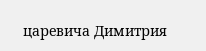царевича Димитрия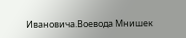Ивановича.Воевода Мнишек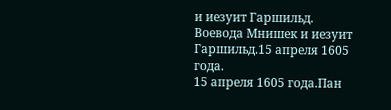и иезуит Гаршильд.
Воевода Мнишек и иезуит Гаршильд.15 апреля 1605 года.
15 апреля 1605 года.Пан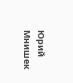Юрий Мнишек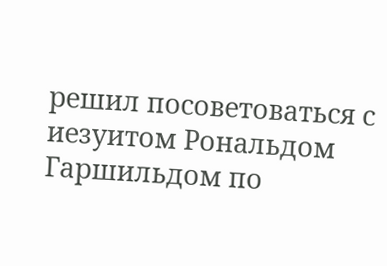решил посоветоваться с иезуитом Рональдом Гаршильдом по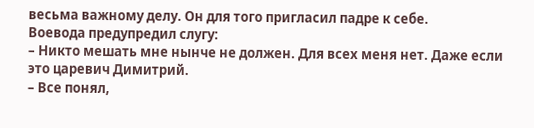весьма важному делу. Он для того пригласил падре к себе.
Воевода предупредил слугу:
– Никто мешать мне нынче не должен. Для всех меня нет. Даже если это царевич Димитрий.
– Все понял,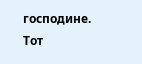господине. Тот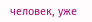человек, уже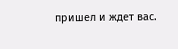пришел и ждет вас.